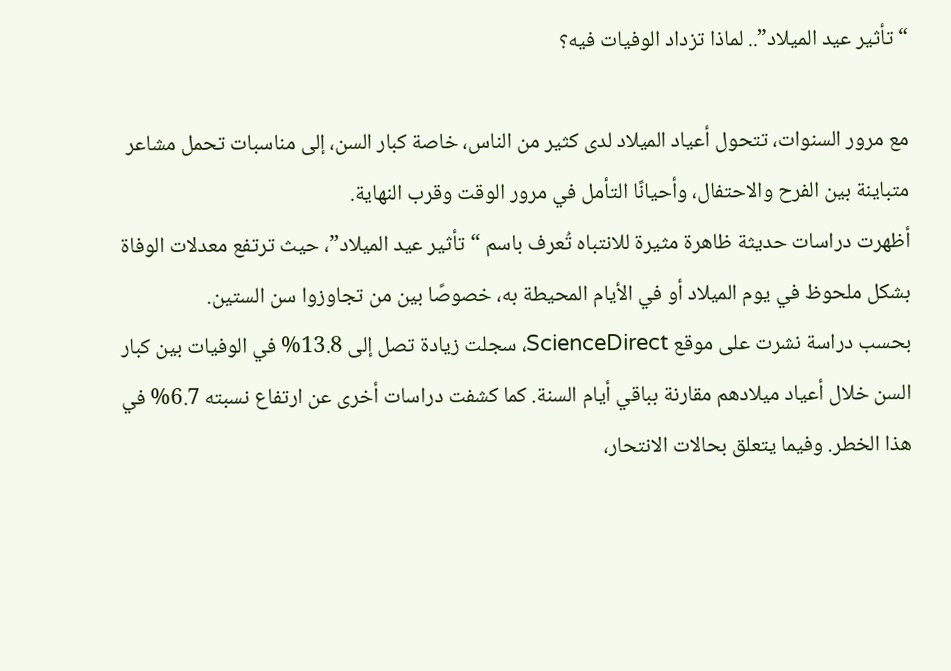“تأثير عيد الميلاد”.. لماذا تزداد الوفيات فيه؟

مع مرور السنوات، تتحول أعياد الميلاد لدى كثير من الناس، خاصة كبار السن، إلى مناسبات تحمل مشاعر متباينة بين الفرح والاحتفال، وأحيانًا التأمل في مرور الوقت وقرب النهاية.
أظهرت دراسات حديثة ظاهرة مثيرة للانتباه تُعرف باسم “تأثير عيد الميلاد”، حيث ترتفع معدلات الوفاة بشكل ملحوظ في يوم الميلاد أو في الأيام المحيطة به، خصوصًا بين من تجاوزوا سن الستين.
بحسب دراسة نشرت على موقع ScienceDirect، سجلت زيادة تصل إلى 13.8% في الوفيات بين كبار السن خلال أعياد ميلادهم مقارنة بباقي أيام السنة. كما كشفت دراسات أخرى عن ارتفاع نسبته 6.7% في هذا الخطر. وفيما يتعلق بحالات الانتحار،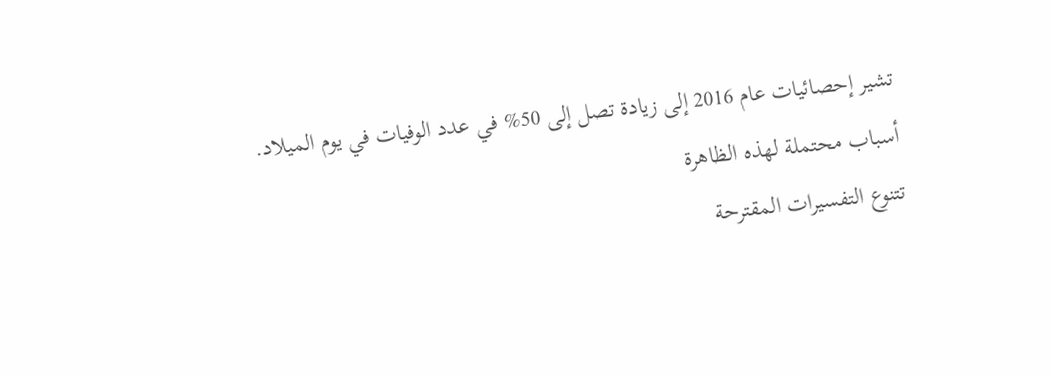تشير إحصائيات عام 2016 إلى زيادة تصل إلى 50% في عدد الوفيات في يوم الميلاد.
أسباب محتملة لهذه الظاهرة
تتنوع التفسيرات المقترحة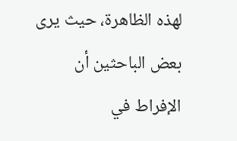لهذه الظاهرة، حيث يرى بعض الباحثين أن الإفراط في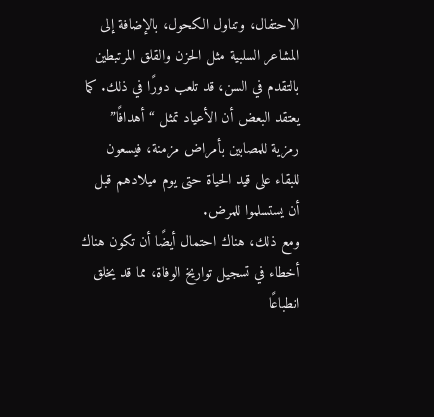الاحتفال، وتناول الكحول، بالإضافة إلى المشاعر السلبية مثل الحزن والقلق المرتبطين بالتقدم في السن، قد تلعب دورًا في ذلك. كما يعتقد البعض أن الأعياد تمثل “أهدافًا” رمزية للمصابين بأمراض مزمنة، فيسعون للبقاء على قيد الحياة حتى يوم ميلادهم قبل أن يستسلموا للمرض.
ومع ذلك، هناك احتمال أيضًا أن تكون هناك أخطاء في تسجيل تواريخ الوفاة، مما قد يخلق انطباعًا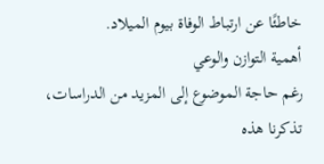خاطئًا عن ارتباط الوفاة بيوم الميلاد.
أهمية التوازن والوعي
رغم حاجة الموضوع إلى المزيد من الدراسات، تذكرنا هذه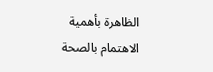الظاهرة بأهمية الاهتمام بالصحة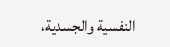النفسية والجسدية،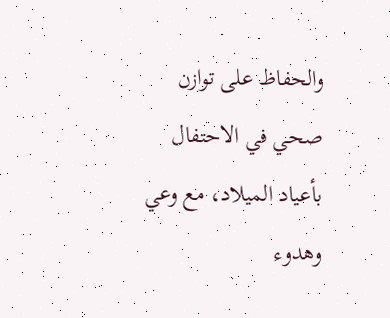والحفاظ على توازن صحي في الاحتفال بأعياد الميلاد، مع وعي وهدوء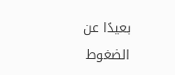بعيدًا عن الضغوط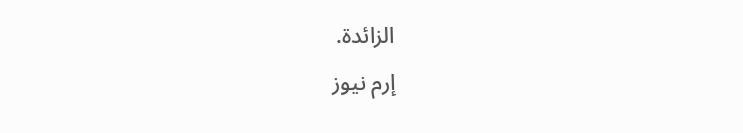الزائدة.
إرم نيوز